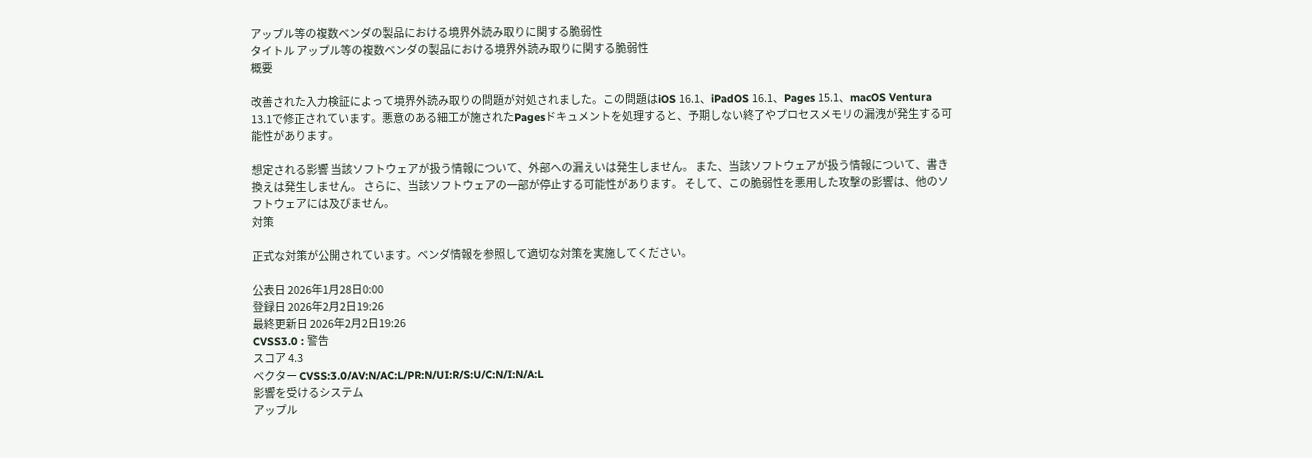アップル等の複数ベンダの製品における境界外読み取りに関する脆弱性
タイトル アップル等の複数ベンダの製品における境界外読み取りに関する脆弱性
概要

改善された入力検証によって境界外読み取りの問題が対処されました。この問題はiOS 16.1、iPadOS 16.1、Pages 15.1、macOS Ventura 13.1で修正されています。悪意のある細工が施されたPagesドキュメントを処理すると、予期しない終了やプロセスメモリの漏洩が発生する可能性があります。

想定される影響 当該ソフトウェアが扱う情報について、外部への漏えいは発生しません。 また、当該ソフトウェアが扱う情報について、書き換えは発生しません。 さらに、当該ソフトウェアの一部が停止する可能性があります。 そして、この脆弱性を悪用した攻撃の影響は、他のソフトウェアには及びません。
対策

正式な対策が公開されています。ベンダ情報を参照して適切な対策を実施してください。

公表日 2026年1月28日0:00
登録日 2026年2月2日19:26
最終更新日 2026年2月2日19:26
CVSS3.0 : 警告
スコア 4.3
ベクター CVSS:3.0/AV:N/AC:L/PR:N/UI:R/S:U/C:N/I:N/A:L
影響を受けるシステム
アップル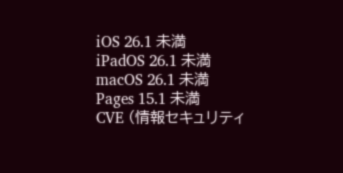iOS 26.1 未満
iPadOS 26.1 未満
macOS 26.1 未満
Pages 15.1 未満
CVE (情報セキュリティ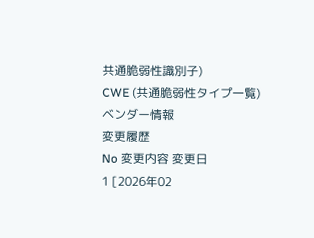共通脆弱性識別子)
CWE (共通脆弱性タイプ一覧)
ベンダー情報
変更履歴
No 変更内容 変更日
1 [2026年02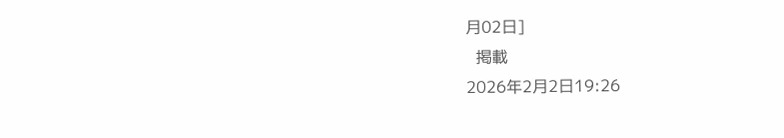月02日]
  掲載
2026年2月2日19:26